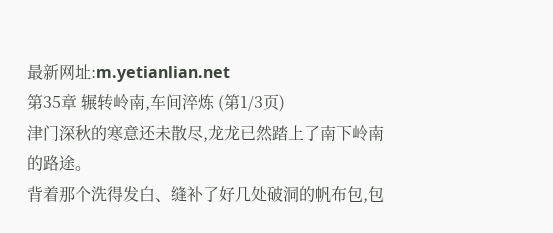最新网址:m.yetianlian.net
第35章 辗转岭南,车间淬炼 (第1/3页)
津门深秋的寒意还未散尽,龙龙已然踏上了南下岭南的路途。
背着那个洗得发白、缝补了好几处破洞的帆布包,包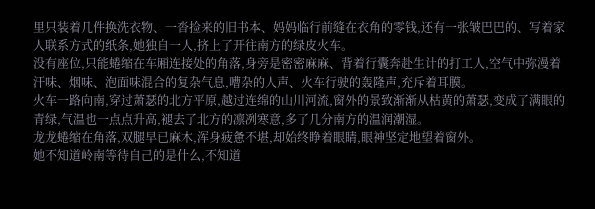里只装着几件换洗衣物、一沓捡来的旧书本、妈妈临行前缝在衣角的零钱,还有一张皱巴巴的、写着家人联系方式的纸条,她独自一人,挤上了开往南方的绿皮火车。
没有座位,只能蜷缩在车厢连接处的角落,身旁是密密麻麻、背着行囊奔赴生计的打工人,空气中弥漫着汗味、烟味、泡面味混合的复杂气息,嘈杂的人声、火车行驶的轰隆声,充斥着耳膜。
火车一路向南,穿过萧瑟的北方平原,越过连绵的山川河流,窗外的景致渐渐从枯黄的萧瑟,变成了满眼的青绿,气温也一点点升高,褪去了北方的凛冽寒意,多了几分南方的温润潮湿。
龙龙蜷缩在角落,双腿早已麻木,浑身疲惫不堪,却始终睁着眼睛,眼神坚定地望着窗外。
她不知道岭南等待自己的是什么,不知道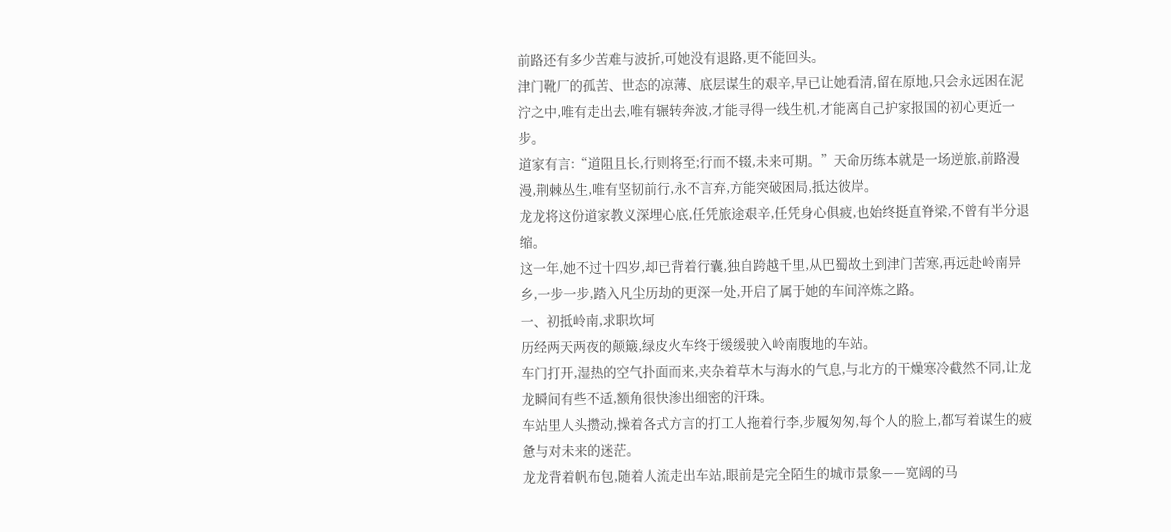前路还有多少苦难与波折,可她没有退路,更不能回头。
津门靴厂的孤苦、世态的凉薄、底层谋生的艰辛,早已让她看清,留在原地,只会永远困在泥泞之中,唯有走出去,唯有辗转奔波,才能寻得一线生机,才能离自己护家报国的初心更近一步。
道家有言:“道阻且长,行则将至;行而不辍,未来可期。”天命历练本就是一场逆旅,前路漫漫,荆棘丛生,唯有坚韧前行,永不言弃,方能突破困局,抵达彼岸。
龙龙将这份道家教义深埋心底,任凭旅途艰辛,任凭身心俱疲,也始终挺直脊梁,不曾有半分退缩。
这一年,她不过十四岁,却已背着行囊,独自跨越千里,从巴蜀故土到津门苦寒,再远赴岭南异乡,一步一步,踏入凡尘历劫的更深一处,开启了属于她的车间淬炼之路。
一、初抵岭南,求职坎坷
历经两天两夜的颠簸,绿皮火车终于缓缓驶入岭南腹地的车站。
车门打开,湿热的空气扑面而来,夹杂着草木与海水的气息,与北方的干燥寒冷截然不同,让龙龙瞬间有些不适,额角很快渗出细密的汗珠。
车站里人头攒动,操着各式方言的打工人拖着行李,步履匆匆,每个人的脸上,都写着谋生的疲惫与对未来的迷茫。
龙龙背着帆布包,随着人流走出车站,眼前是完全陌生的城市景象——宽阔的马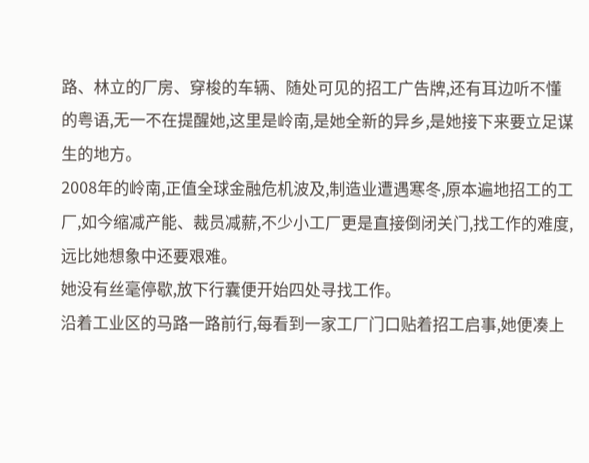路、林立的厂房、穿梭的车辆、随处可见的招工广告牌,还有耳边听不懂的粤语,无一不在提醒她,这里是岭南,是她全新的异乡,是她接下来要立足谋生的地方。
2008年的岭南,正值全球金融危机波及,制造业遭遇寒冬,原本遍地招工的工厂,如今缩减产能、裁员减薪,不少小工厂更是直接倒闭关门,找工作的难度,远比她想象中还要艰难。
她没有丝毫停歇,放下行囊便开始四处寻找工作。
沿着工业区的马路一路前行,每看到一家工厂门口贴着招工启事,她便凑上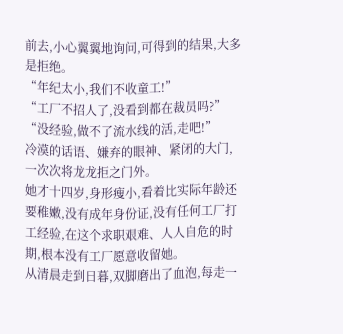前去,小心翼翼地询问,可得到的结果,大多是拒绝。
“年纪太小,我们不收童工!”
“工厂不招人了,没看到都在裁员吗?”
“没经验,做不了流水线的活,走吧!”
冷漠的话语、嫌弃的眼神、紧闭的大门,一次次将龙龙拒之门外。
她才十四岁,身形瘦小,看着比实际年龄还要稚嫩,没有成年身份证,没有任何工厂打工经验,在这个求职艰难、人人自危的时期,根本没有工厂愿意收留她。
从清晨走到日暮,双脚磨出了血泡,每走一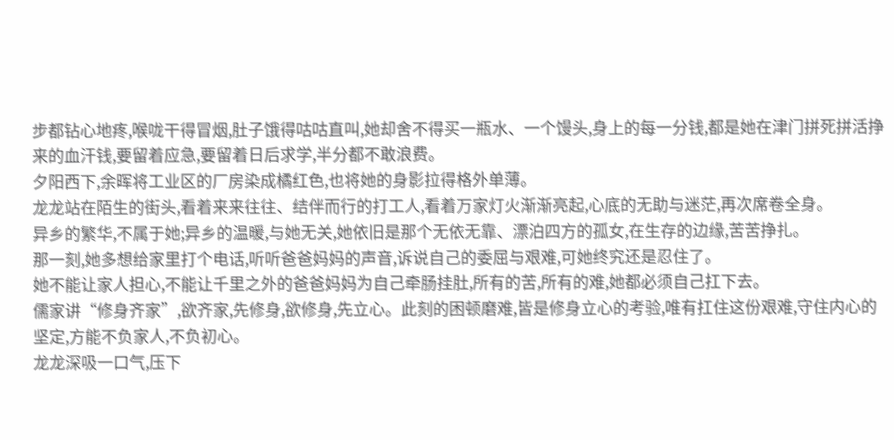步都钻心地疼,喉咙干得冒烟,肚子饿得咕咕直叫,她却舍不得买一瓶水、一个馒头,身上的每一分钱,都是她在津门拼死拼活挣来的血汗钱,要留着应急,要留着日后求学,半分都不敢浪费。
夕阳西下,余晖将工业区的厂房染成橘红色,也将她的身影拉得格外单薄。
龙龙站在陌生的街头,看着来来往往、结伴而行的打工人,看着万家灯火渐渐亮起,心底的无助与迷茫,再次席卷全身。
异乡的繁华,不属于她;异乡的温暖,与她无关,她依旧是那个无依无靠、漂泊四方的孤女,在生存的边缘,苦苦挣扎。
那一刻,她多想给家里打个电话,听听爸爸妈妈的声音,诉说自己的委屈与艰难,可她终究还是忍住了。
她不能让家人担心,不能让千里之外的爸爸妈妈为自己牵肠挂肚,所有的苦,所有的难,她都必须自己扛下去。
儒家讲“修身齐家”,欲齐家,先修身,欲修身,先立心。此刻的困顿磨难,皆是修身立心的考验,唯有扛住这份艰难,守住内心的坚定,方能不负家人,不负初心。
龙龙深吸一口气,压下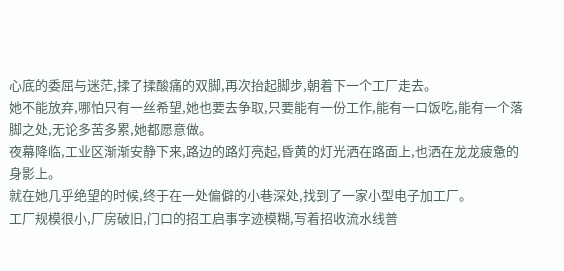心底的委屈与迷茫,揉了揉酸痛的双脚,再次抬起脚步,朝着下一个工厂走去。
她不能放弃,哪怕只有一丝希望,她也要去争取,只要能有一份工作,能有一口饭吃,能有一个落脚之处,无论多苦多累,她都愿意做。
夜幕降临,工业区渐渐安静下来,路边的路灯亮起,昏黄的灯光洒在路面上,也洒在龙龙疲惫的身影上。
就在她几乎绝望的时候,终于在一处偏僻的小巷深处,找到了一家小型电子加工厂。
工厂规模很小,厂房破旧,门口的招工启事字迹模糊,写着招收流水线普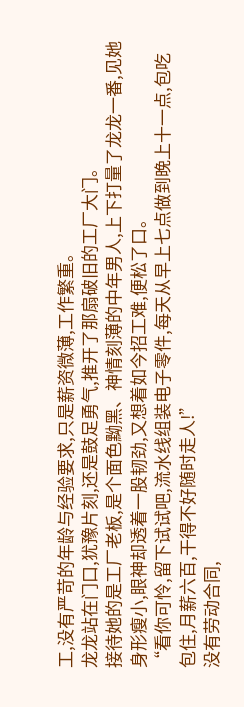工,没有严苛的年龄与经验要求,只是薪资微薄,工作繁重。
龙龙站在门口,犹豫片刻,还是鼓足勇气,推开了那扇破旧的工厂大门。
接待她的是工厂老板,是个面色黝黑、神情刻薄的中年男人,上下打量了龙龙一番,见她身形瘦小,眼神却透着一股韧劲,又想着如今招工难,便松了口。
“看你可怜,留下试试吧,流水线组装电子零件,每天从早上七点做到晚上十一点,包吃包住,月薪六百,干得不好随时走人!”
没有劳动合同,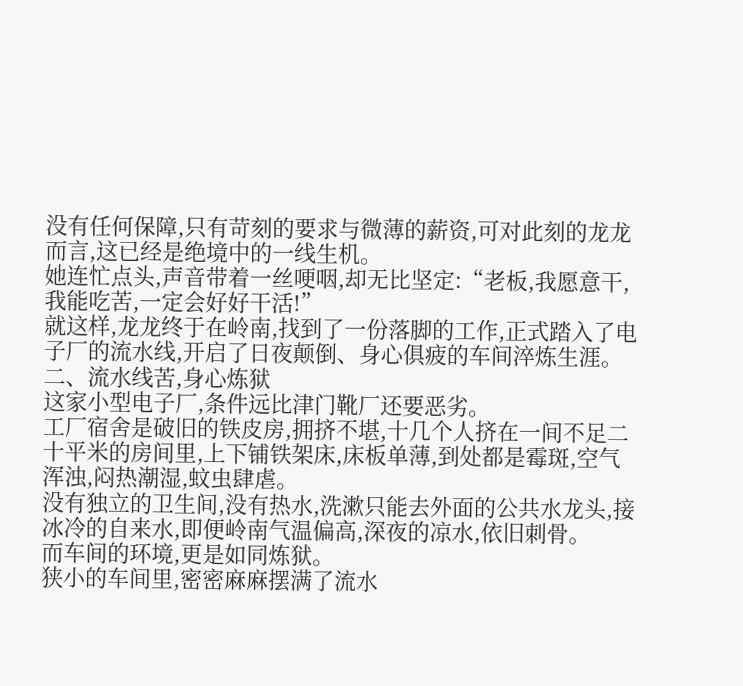没有任何保障,只有苛刻的要求与微薄的薪资,可对此刻的龙龙而言,这已经是绝境中的一线生机。
她连忙点头,声音带着一丝哽咽,却无比坚定:“老板,我愿意干,我能吃苦,一定会好好干活!”
就这样,龙龙终于在岭南,找到了一份落脚的工作,正式踏入了电子厂的流水线,开启了日夜颠倒、身心俱疲的车间淬炼生涯。
二、流水线苦,身心炼狱
这家小型电子厂,条件远比津门靴厂还要恶劣。
工厂宿舍是破旧的铁皮房,拥挤不堪,十几个人挤在一间不足二十平米的房间里,上下铺铁架床,床板单薄,到处都是霉斑,空气浑浊,闷热潮湿,蚊虫肆虐。
没有独立的卫生间,没有热水,洗漱只能去外面的公共水龙头,接冰冷的自来水,即便岭南气温偏高,深夜的凉水,依旧刺骨。
而车间的环境,更是如同炼狱。
狭小的车间里,密密麻麻摆满了流水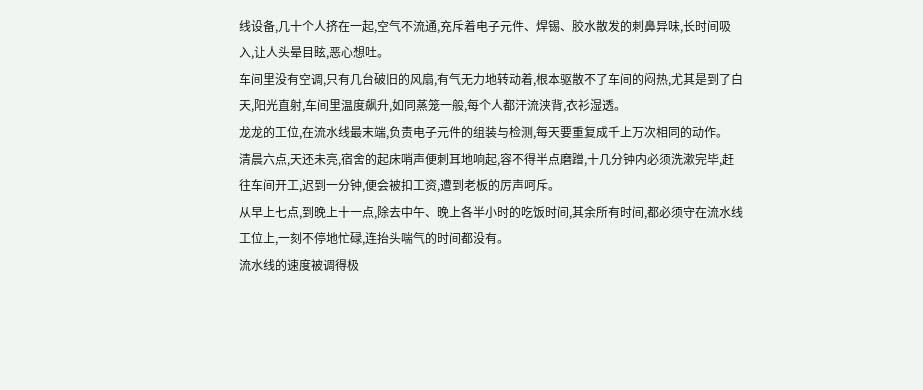线设备,几十个人挤在一起,空气不流通,充斥着电子元件、焊锡、胶水散发的刺鼻异味,长时间吸入,让人头晕目眩,恶心想吐。
车间里没有空调,只有几台破旧的风扇,有气无力地转动着,根本驱散不了车间的闷热,尤其是到了白天,阳光直射,车间里温度飙升,如同蒸笼一般,每个人都汗流浃背,衣衫湿透。
龙龙的工位,在流水线最末端,负责电子元件的组装与检测,每天要重复成千上万次相同的动作。
清晨六点,天还未亮,宿舍的起床哨声便刺耳地响起,容不得半点磨蹭,十几分钟内必须洗漱完毕,赶往车间开工,迟到一分钟,便会被扣工资,遭到老板的厉声呵斥。
从早上七点,到晚上十一点,除去中午、晚上各半小时的吃饭时间,其余所有时间,都必须守在流水线工位上,一刻不停地忙碌,连抬头喘气的时间都没有。
流水线的速度被调得极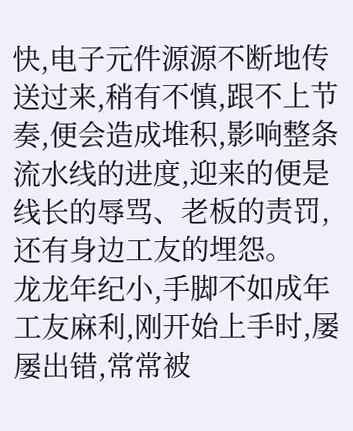快,电子元件源源不断地传送过来,稍有不慎,跟不上节奏,便会造成堆积,影响整条流水线的进度,迎来的便是线长的辱骂、老板的责罚,还有身边工友的埋怨。
龙龙年纪小,手脚不如成年工友麻利,刚开始上手时,屡屡出错,常常被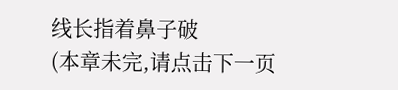线长指着鼻子破
(本章未完,请点击下一页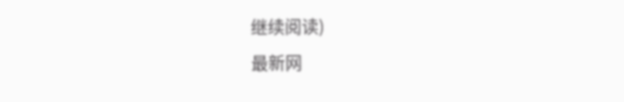继续阅读)
最新网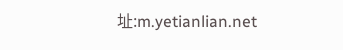址:m.yetianlian.net